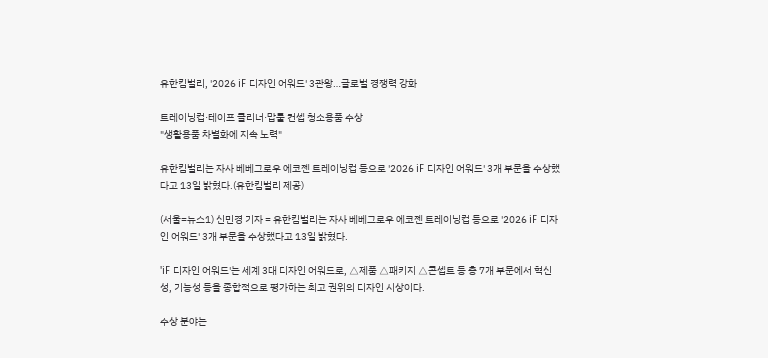유한킴벌리, '2026 iF 디자인 어워드' 3관왕…글로벌 경쟁력 강화

트레이닝컵·테이프 클리너·맙툴 컨셉 청소용품 수상
"생활용품 차별화에 지속 노력"

유한킴벌리는 자사 베베그로우 에코젠 트레이닝컵 등으로 '2026 iF 디자인 어워드' 3개 부문을 수상했다고 13일 밝혔다.(유한킴벌리 제공)

(서울=뉴스1) 신민경 기자 = 유한킴벌리는 자사 베베그로우 에코젠 트레이닝컵 등으로 '2026 iF 디자인 어워드' 3개 부문을 수상했다고 13일 밝혔다.

'iF 디자인 어워드'는 세계 3대 디자인 어워드로, △제품 △패키지 △콘셉트 등 총 7개 부문에서 혁신성, 기능성 등을 종합적으로 평가하는 최고 권위의 디자인 시상이다.

수상 분야는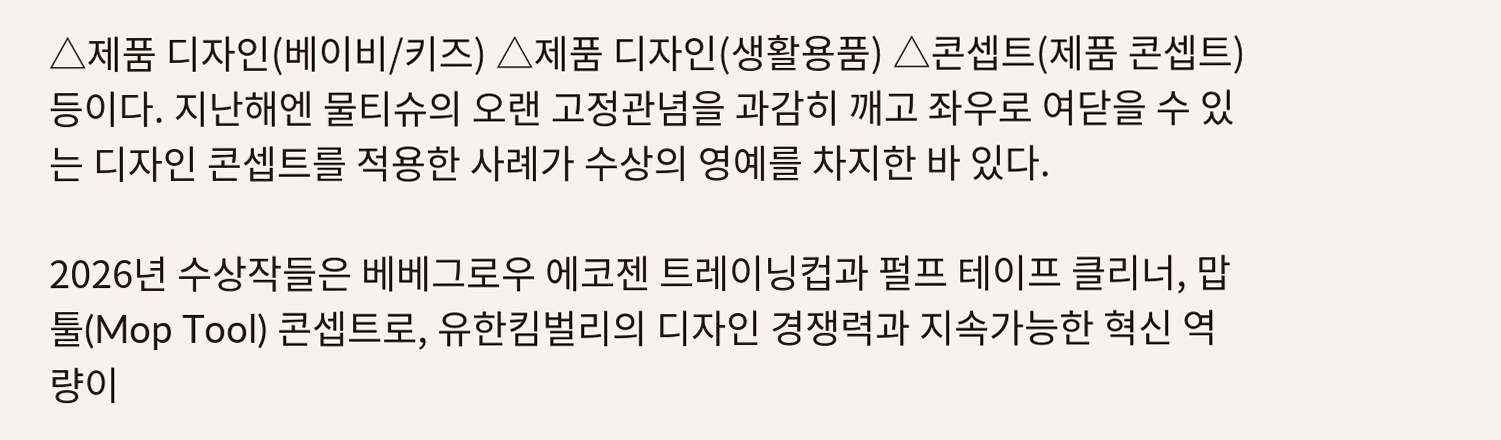△제품 디자인(베이비/키즈) △제품 디자인(생활용품) △콘셉트(제품 콘셉트) 등이다. 지난해엔 물티슈의 오랜 고정관념을 과감히 깨고 좌우로 여닫을 수 있는 디자인 콘셉트를 적용한 사례가 수상의 영예를 차지한 바 있다.

2026년 수상작들은 베베그로우 에코젠 트레이닝컵과 펄프 테이프 클리너, 맙툴(Mop Tool) 콘셉트로, 유한킴벌리의 디자인 경쟁력과 지속가능한 혁신 역량이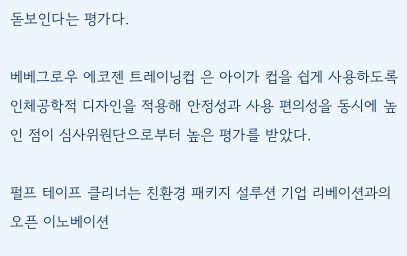돋보인다는 평가다.

베베그로우 에코젠 트레이닝컵 은 아이가 컵을 쉽게 사용하도록 인체공학적 디자인을 적용해 안정성과 사용 편의성을 동시에 높인 점이 심사위원단으로부터 높은 평가를 받았다.

펄프 테이프 클리너는 친환경 패키지 설루션 기업 리베이션과의 오픈 이노베이션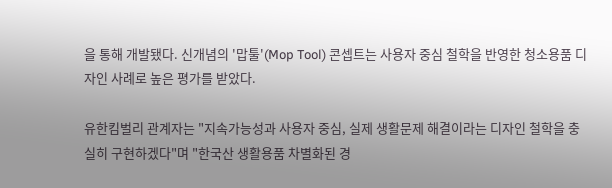을 통해 개발됐다. 신개념의 '맙툴'(Mop Tool) 콘셉트는 사용자 중심 철학을 반영한 청소용품 디자인 사례로 높은 평가를 받았다.

유한킴벌리 관계자는 "지속가능성과 사용자 중심, 실제 생활문제 해결이라는 디자인 철학을 충실히 구현하겠다"며 "한국산 생활용품 차별화된 경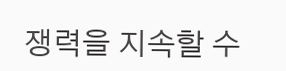쟁력을 지속할 수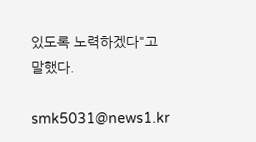있도록 노력하겠다"고 말했다.

smk5031@news1.kr